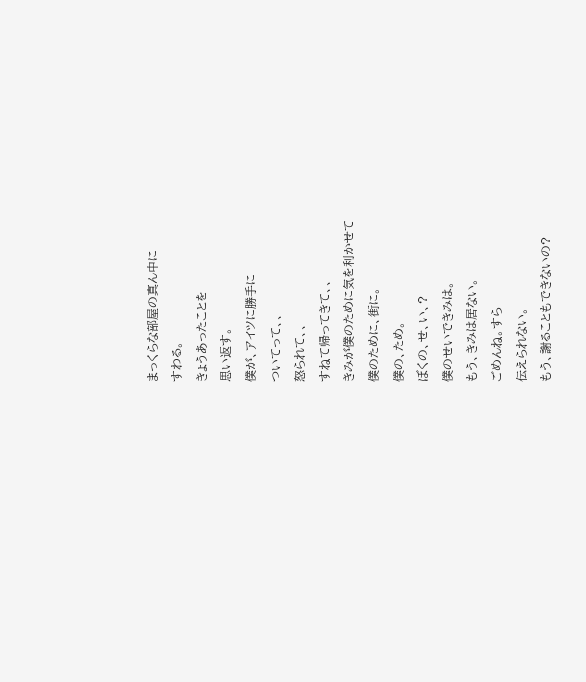まっくらな部屋の真ん中に
すわる。
きょうあったことを
思い返す。
僕が、アイツに勝手に
ついてって、、
怒られて、、
すねて帰ってきて、、
きみが僕のために気を利かせて
僕のために、街に。
僕の、ため。
ぼくの、せ、い、?
僕のせいできみは。
もう、きみは居ない。
ごめんね。すら
伝えられない。
もう、謝ることもできないの?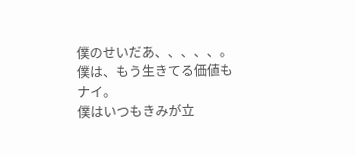僕のせいだあ、、、、、。
僕は、もう生きてる価値も
ナイ。
僕はいつもきみが立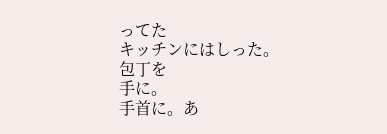ってた
キッチンにはしった。
包丁を
手に。
手首に。あ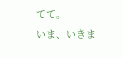てて。
いま、いきま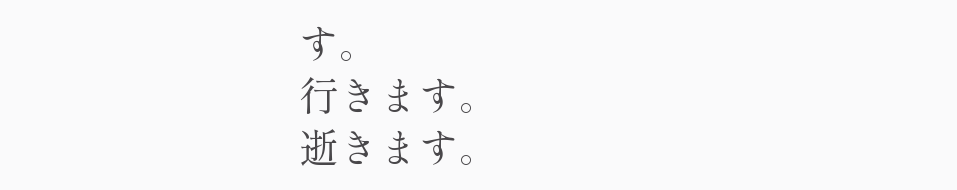す。
行きます。
逝きます。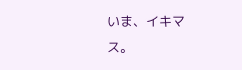いま、イキマス。